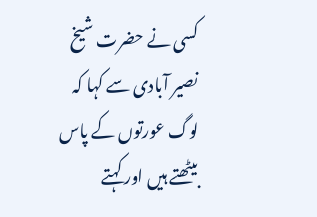کسی نے حضرت شیخ نصیر آبادی سے کہا کہ لوگ عورتوں کے پاس بیٹھتے ہیں اور کہتے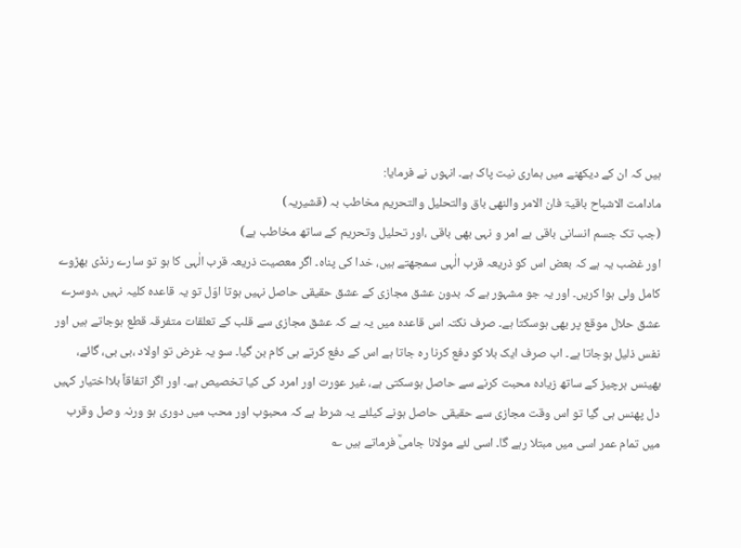ہیں کہ ان کے دیکھنے میں ہماری نیت پاک ہے۔ انہوں نے فرمایا:
مادامت الاشباح باقیۃ فان الامر والنھی باق والتحلیل والتحریم مخاطب بہ (قشیریہ)
(جب تک جسم انسانی باقی ہے امر و نہی بھی باقی ،اور تحلیل وتحریم کے ساتھ مخاطب ہے)
اور غضب یہ ہے کہ بعض اس کو ذریعہ قرب الٰہی سمجھتے ہیں، خدا کی پناہ۔ اگر معصیت ذریعہ قرب الٰہی کا ہو تو سارے رنڈی بھڑوے کامل ولی ہوا کریں۔ اور یہ جو مشہور ہے کہ بدون عشق مجازی کے عشق حقیقی حاصل نہیں ہوتا اوّل تو یہ قاعدہ کلیہ نہیں ،دوسرے عشق حلال موقع پر بھی ہوسکتا ہے۔ صرف نکتہ اس قاعدہ میں یہ ہے کہ عشق مجازی سے قلب کے تعلقات متفرقہ قطع ہوجاتے ہیں اور نفس ذلیل ہوجاتا ہے۔ اب صرف ایک بلا کو دفع کرنا رہ جاتا ہے اس کے دفع کرتے ہی کام بن گیا۔ سو یہ غرض تو اولاد ،بی بی، گائے، بھینس ہرچیز کے ساتھ زیادہ محبت کرنے سے حاصل ہوسکتی ہے، غیر عورت اور امرد کی کیا تخصیص ہے۔ اور اگر اتفاقاً بلااختیار کہیں دل پھنس ہی گیا تو اس وقت مجازی سے حقیقی حاصل ہونے کیلئے یہ شرط ہے کہ محبوب اور محب میں دوری ہو ورنہ وصل وقرب میں تمام عمر اسی میں مبتلا رہے گا۔ اسی لئے مولانا جامیؒ فرماتے ہیں ؎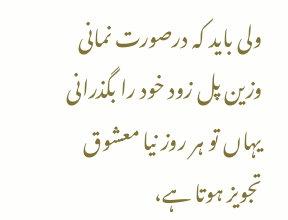ولی باید کہ درصورت نمانی
وزین پل زود خود را بگذرانی
یہاں تو ہر روز نیا معشوق تجویز ہوتا ہے،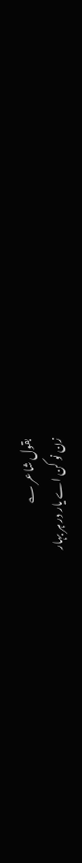بقول شاعر ؎
زن نو کن اے یار در ہر بہار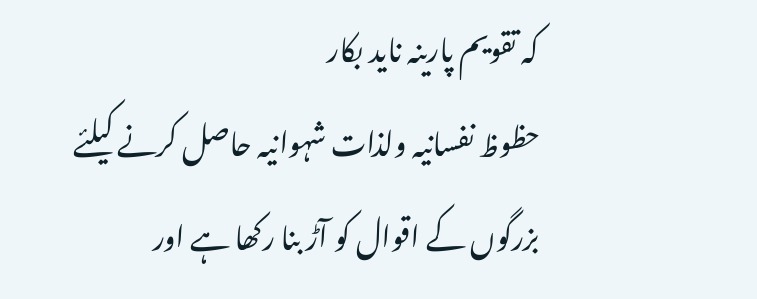کہ تقویم پارینہ ناید بکار
حظوظ نفسانیہ ولذات شہوانیہ حاصل کرنے کیلئے بزرگوں کے اقوال کو آڑ بنا رکھا ہے اور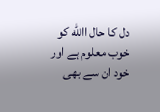دل کا حال االله کو خوب معلوم ہے اور خود ان سے بھی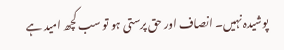پوشیدہ نہیں۔ انصاف اور حق پرستی ہو تو سب کچھ امید ہے